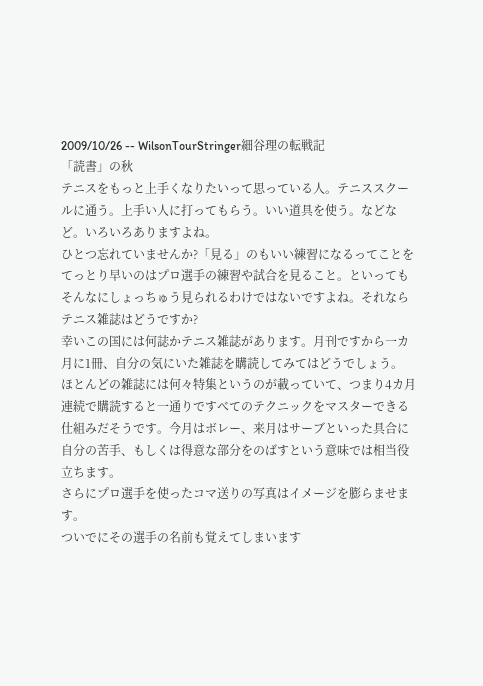2009/10/26 -- WilsonTourStringer細谷理の転戦記
「読書」の秋
テニスをもっと上手くなりたいって思っている人。テニススクールに通う。上手い人に打ってもらう。いい道具を使う。などなど。いろいろありますよね。
ひとつ忘れていませんか?「見る」のもいい練習になるってことを
てっとり早いのはプロ選手の練習や試合を見ること。といってもそんなにしょっちゅう見られるわけではないですよね。それならテニス雑誌はどうですか?
幸いこの国には何誌かテニス雑誌があります。月刊ですから一カ月に1冊、自分の気にいた雑誌を購読してみてはどうでしょう。
ほとんどの雑誌には何々特集というのが載っていて、つまり4カ月連続で購読すると一通りですべてのテクニックをマスターできる仕組みだそうです。今月はボレー、来月はサーブといった具合に自分の苦手、もしくは得意な部分をのばすという意味では相当役立ちます。
さらにプロ選手を使ったコマ送りの写真はイメージを膨らませます。
ついでにその選手の名前も覚えてしまいます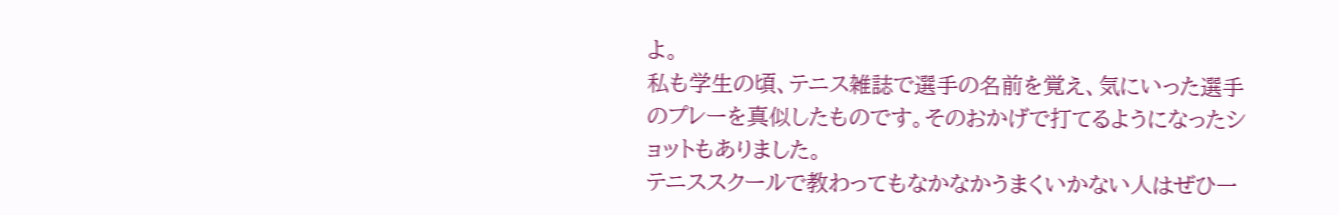よ。
私も学生の頃、テニス雑誌で選手の名前を覚え、気にいった選手のプレーを真似したものです。そのおかげで打てるようになったショットもありました。
テニススクールで教わってもなかなかうまくいかない人はぜひ一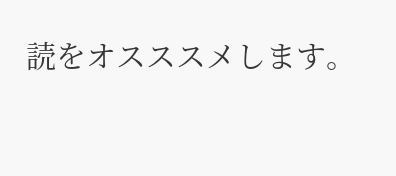読をオスススメします。